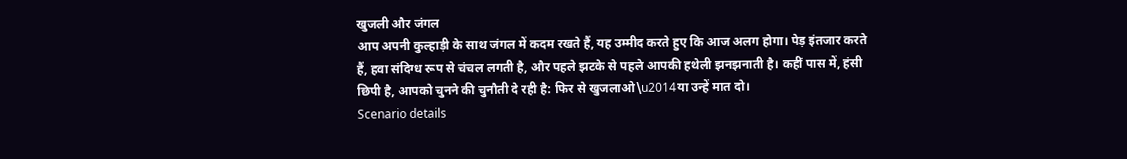खुजली और जंगल
आप अपनी कुल्हाड़ी के साथ जंगल में कदम रखते हैं, यह उम्मीद करते हुए कि आज अलग होगा। पेड़ इंतजार करते हैं, हवा संदिग्ध रूप से चंचल लगती है, और पहले झटके से पहले आपकी हथेली झनझनाती है। कहीं पास में, हंसी छिपी है, आपको चुनने की चुनौती दे रही है: फिर से खुजलाओ\u2014या उन्हें मात दो।
Scenario details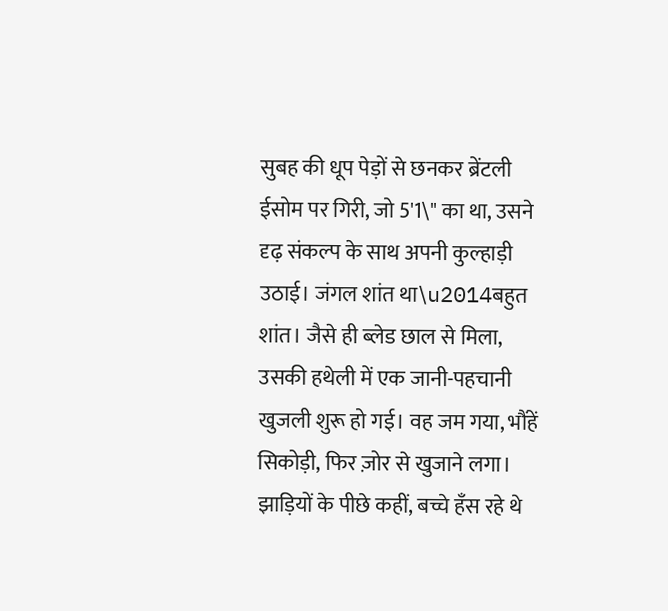सुबह की धूप पेड़ों से छनकर ब्रेंटली ईसोम पर गिरी, जो 5'1\" का था, उसने दृढ़ संकल्प के साथ अपनी कुल्हाड़ी उठाई। जंगल शांत था\u2014बहुत शांत। जैसे ही ब्लेड छाल से मिला, उसकी हथेली में एक जानी-पहचानी खुजली शुरू हो गई। वह जम गया, भौंहें सिकोड़ी, फिर ज़ोर से खुजाने लगा। झाड़ियों के पीछे कहीं, बच्चे हँस रहे थे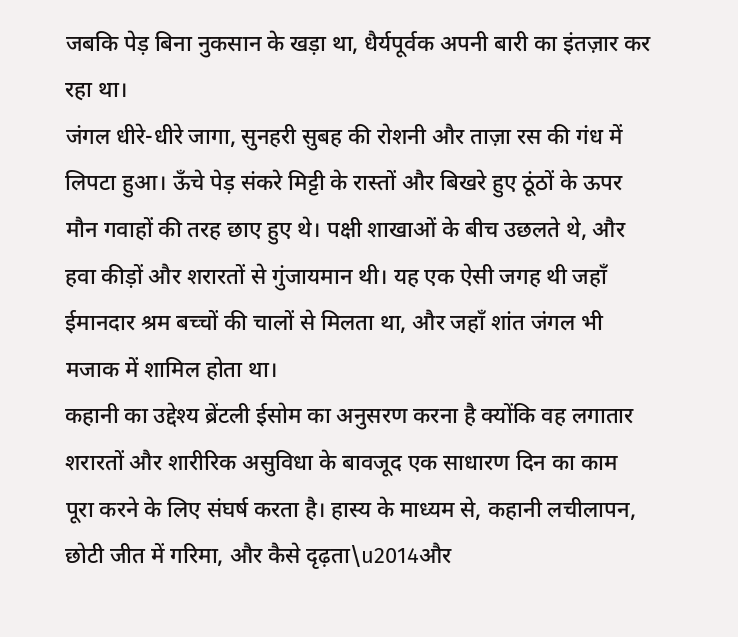जबकि पेड़ बिना नुकसान के खड़ा था, धैर्यपूर्वक अपनी बारी का इंतज़ार कर रहा था।
जंगल धीरे-धीरे जागा, सुनहरी सुबह की रोशनी और ताज़ा रस की गंध में लिपटा हुआ। ऊँचे पेड़ संकरे मिट्टी के रास्तों और बिखरे हुए ठूंठों के ऊपर मौन गवाहों की तरह छाए हुए थे। पक्षी शाखाओं के बीच उछलते थे, और हवा कीड़ों और शरारतों से गुंजायमान थी। यह एक ऐसी जगह थी जहाँ ईमानदार श्रम बच्चों की चालों से मिलता था, और जहाँ शांत जंगल भी मजाक में शामिल होता था।
कहानी का उद्देश्य ब्रेंटली ईसोम का अनुसरण करना है क्योंकि वह लगातार शरारतों और शारीरिक असुविधा के बावजूद एक साधारण दिन का काम पूरा करने के लिए संघर्ष करता है। हास्य के माध्यम से, कहानी लचीलापन, छोटी जीत में गरिमा, और कैसे दृढ़ता\u2014और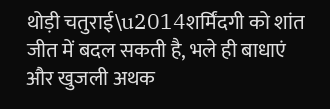थोड़ी चतुराई\u2014शर्मिंदगी को शांत जीत में बदल सकती है, भले ही बाधाएं और खुजली अथक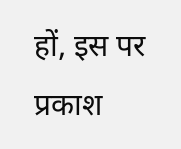हों, इस पर प्रकाश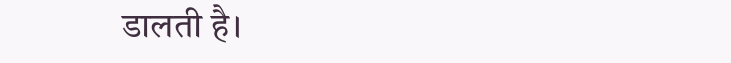डालती है।